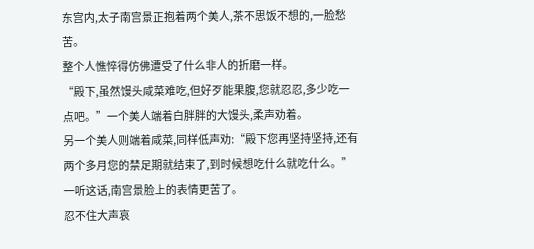东宫内,太子南宫景正抱着两个美人,茶不思饭不想的,一脸愁苦。
整个人憔悴得仿佛遭受了什么非人的折磨一样。
“殿下,虽然馒头咸菜难吃,但好歹能果腹,您就忍忍,多少吃一点吧。”一个美人端着白胖胖的大馒头,柔声劝着。
另一个美人则端着咸菜,同样低声劝:“殿下您再坚持坚持,还有两个多月您的禁足期就结束了,到时候想吃什么就吃什么。”
一听这话,南宫景脸上的表情更苦了。
忍不住大声哀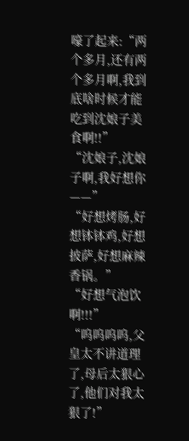嚎了起来:“两个多月,还有两个多月啊,我到底啥时候才能吃到沈娘子美食啊!!”
“沈娘子,沈娘子啊,我好想你——”
“好想烤肠,好想钵钵鸡,好想披萨,好想麻辣香锅。”
“好想气泡饮啊!!!”
“呜呜呜呜,父皇太不讲道理了,母后太狠心了,他们对我太狠了!”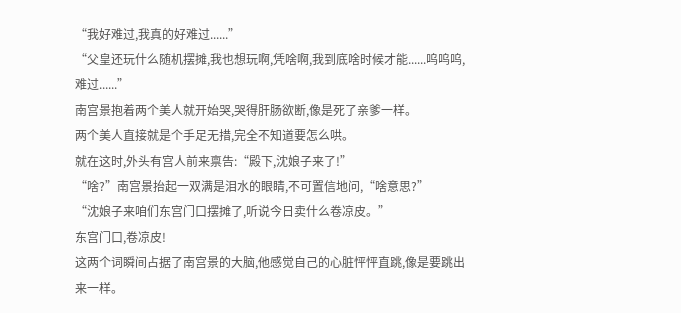“我好难过,我真的好难过......”
“父皇还玩什么随机摆摊,我也想玩啊,凭啥啊,我到底啥时候才能......呜呜呜,难过......”
南宫景抱着两个美人就开始哭,哭得肝肠欲断,像是死了亲爹一样。
两个美人直接就是个手足无措,完全不知道要怎么哄。
就在这时,外头有宫人前来禀告:“殿下,沈娘子来了!”
“啥?”南宫景抬起一双满是泪水的眼睛,不可置信地问,“啥意思?”
“沈娘子来咱们东宫门口摆摊了,听说今日卖什么卷凉皮。”
东宫门口,卷凉皮!
这两个词瞬间占据了南宫景的大脑,他感觉自己的心脏怦怦直跳,像是要跳出来一样。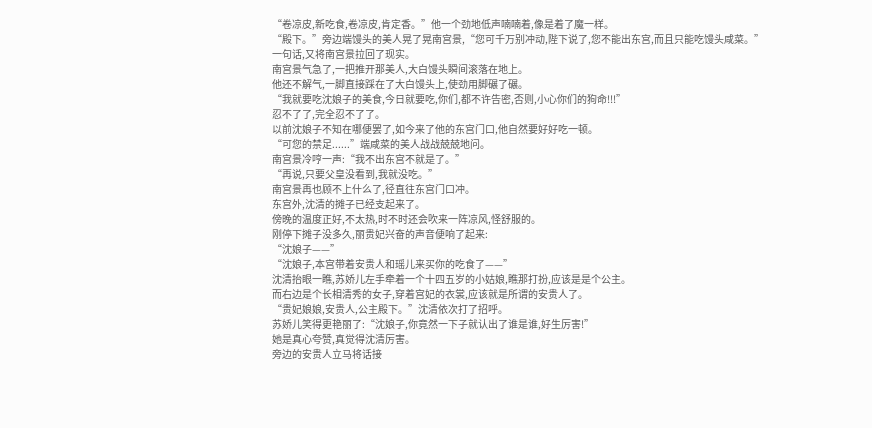“卷凉皮,新吃食,卷凉皮,肯定香。”他一个劲地低声喃喃着,像是着了魔一样。
“殿下。”旁边端馒头的美人晃了晃南宫景,“您可千万别冲动,陛下说了,您不能出东宫,而且只能吃馒头咸菜。”
一句话,又将南宫景拉回了现实。
南宫景气急了,一把推开那美人,大白馒头瞬间滚落在地上。
他还不解气,一脚直接踩在了大白馒头上,使劲用脚碾了碾。
“我就要吃沈娘子的美食,今日就要吃,你们,都不许告密,否则,小心你们的狗命!!!”
忍不了了,完全忍不了了。
以前沈娘子不知在哪便罢了,如今来了他的东宫门口,他自然要好好吃一顿。
“可您的禁足......”端咸菜的美人战战兢兢地问。
南宫景冷哼一声:“我不出东宫不就是了。”
“再说,只要父皇没看到,我就没吃。”
南宫景再也顾不上什么了,径直往东宫门口冲。
东宫外,沈清的摊子已经支起来了。
傍晚的温度正好,不太热,时不时还会吹来一阵凉风,怪舒服的。
刚停下摊子没多久,丽贵妃兴奋的声音便响了起来:
“沈娘子——”
“沈娘子,本宫带着安贵人和瑶儿来买你的吃食了——”
沈清抬眼一瞧,苏娇儿左手牵着一个十四五岁的小姑娘,瞧那打扮,应该是是个公主。
而右边是个长相清秀的女子,穿着宫妃的衣裳,应该就是所谓的安贵人了。
“贵妃娘娘,安贵人,公主殿下。”沈清依次打了招呼。
苏娇儿笑得更艳丽了:“沈娘子,你竟然一下子就认出了谁是谁,好生厉害!”
她是真心夸赞,真觉得沈清厉害。
旁边的安贵人立马将话接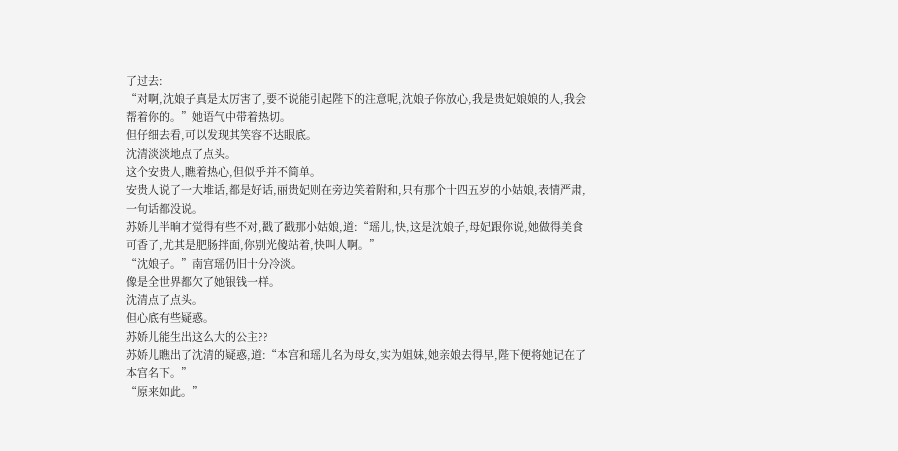了过去:
“对啊,沈娘子真是太厉害了,要不说能引起陛下的注意呢,沈娘子你放心,我是贵妃娘娘的人,我会帮着你的。”她语气中带着热切。
但仔细去看,可以发现其笑容不达眼底。
沈清淡淡地点了点头。
这个安贵人,瞧着热心,但似乎并不简单。
安贵人说了一大堆话,都是好话,丽贵妃则在旁边笑着附和,只有那个十四五岁的小姑娘,表情严肃,一句话都没说。
苏娇儿半晌才觉得有些不对,戳了戳那小姑娘,道:“瑶儿,快,这是沈娘子,母妃跟你说,她做得美食可香了,尤其是肥肠拌面,你别光傻站着,快叫人啊。”
“沈娘子。”南宫瑶仍旧十分冷淡。
像是全世界都欠了她银钱一样。
沈清点了点头。
但心底有些疑惑。
苏娇儿能生出这么大的公主??
苏娇儿瞧出了沈清的疑惑,道:“本宫和瑶儿名为母女,实为姐妹,她亲娘去得早,陛下便将她记在了本宫名下。”
“原来如此。”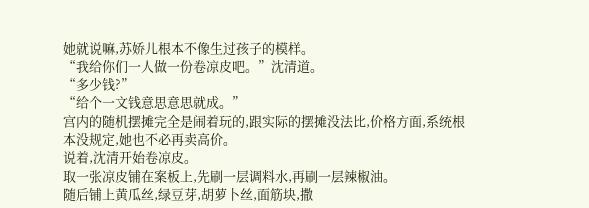她就说嘛,苏娇儿根本不像生过孩子的模样。
“我给你们一人做一份卷凉皮吧。”沈清道。
“多少钱?”
“给个一文钱意思意思就成。”
宫内的随机摆摊完全是闹着玩的,跟实际的摆摊没法比,价格方面,系统根本没规定,她也不必再卖高价。
说着,沈清开始卷凉皮。
取一张凉皮铺在案板上,先刷一层调料水,再刷一层辣椒油。
随后铺上黄瓜丝,绿豆芽,胡萝卜丝,面筋块,撒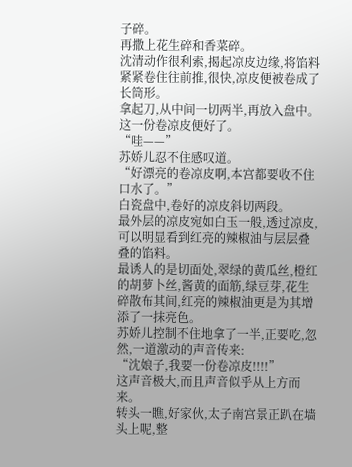子碎。
再撒上花生碎和香菜碎。
沈清动作很利索,揭起凉皮边缘,将馅料紧紧卷住往前推,很快,凉皮便被卷成了长筒形。
拿起刀,从中间一切两半,再放入盘中。
这一份卷凉皮便好了。
“哇——”
苏娇儿忍不住感叹道。
“好漂亮的卷凉皮啊,本宫都要收不住口水了。”
白瓷盘中,卷好的凉皮斜切两段。
最外层的凉皮宛如白玉一般,透过凉皮,可以明显看到红亮的辣椒油与层层叠叠的馅料。
最诱人的是切面处,翠绿的黄瓜丝,橙红的胡萝卜丝,酱黄的面筋,绿豆芽,花生碎散布其间,红亮的辣椒油更是为其增添了一抹亮色。
苏娇儿控制不住地拿了一半,正要吃,忽然,一道激动的声音传来:
“沈娘子,我要一份卷凉皮!!!!”
这声音极大,而且声音似乎从上方而来。
转头一瞧,好家伙,太子南宫景正趴在墙头上呢,整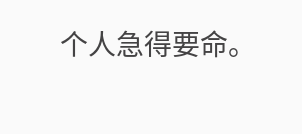个人急得要命。